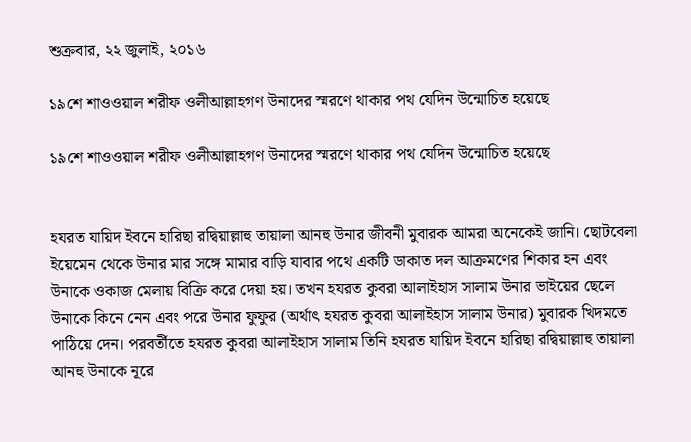শুক্রবার, ২২ জুলাই, ২০১৬

১৯শে শাওওয়াল শরীফ ওলীআল্লাহগণ উনাদের স্মরণে থাকার পথ যেদিন উন্মোচিত হয়েছে

১৯শে শাওওয়াল শরীফ ওলীআল্লাহগণ উনাদের স্মরণে থাকার পথ যেদিন উন্মোচিত হয়েছে


হযরত যায়িদ ইবনে হারিছা রদ্বিয়াল্লাহু তায়ালা আনহু উনার জীবনী মুবারক আমরা অনেকেই জানি। ছোটবেলা ইয়েমেন থেকে উনার মার সঙ্গে মামার বাড়ি যাবার পথে একটি ডাকাত দল আক্রমণের শিকার হন এবং উনাকে ওকাজ মেলায় বিক্রি করে দেয়া হয়। তখন হযরত কুবরা আলাইহাস সালাম উনার ভাইয়ের ছেলে উনাকে কিনে নেন এবং পরে উনার ফুফুর (অর্থাৎ হযরত কুবরা আলাইহাস সালাম উনার) মুবারক খিদমতে পাঠিয়ে দেন। পরবর্তীতে হযরত কুবরা আলাইহাস সালাম তিনি হযরত যায়িদ ইবনে হারিছা রদ্বিয়াল্লাহু তায়ালা আনহু উনাকে নূরে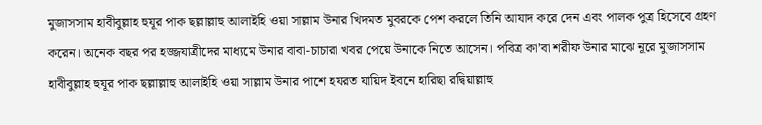মুজাসসাম হাবীবুল্লাহ হুযূর পাক ছল্লাল্লাহু আলাইহি ওয়া সাল্লাম উনার খিদমত মুবরকে পেশ করলে তিনি আযাদ করে দেন এবং পালক পুত্র হিসেবে গ্রহণ করেন। অনেক বছর পর হজ্জযাত্রীদের মাধ্যমে উনার বাবা-চাচারা খবর পেয়ে উনাকে নিতে আসেন। পবিত্র কা’বা শরীফ উনার মাঝে নূরে মুজাসসাম হাবীবুল্লাহ হুযূর পাক ছল্লাল্লাহু আলাইহি ওয়া সাল্লাম উনার পাশে হযরত যায়িদ ইবনে হারিছা রদ্বিয়াল্লাহু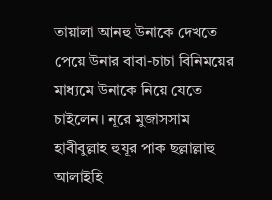তায়ালা আনহু উনাকে দেখতে পেয়ে উনার বাবা-চাচা বিনিময়ের মাধ্যমে উনাকে নিয়ে যেতে চাইলেন। নূরে মুজাসসাম হাবীবুল্লাহ হুযূর পাক ছল্লাল্লাহু আলাইহি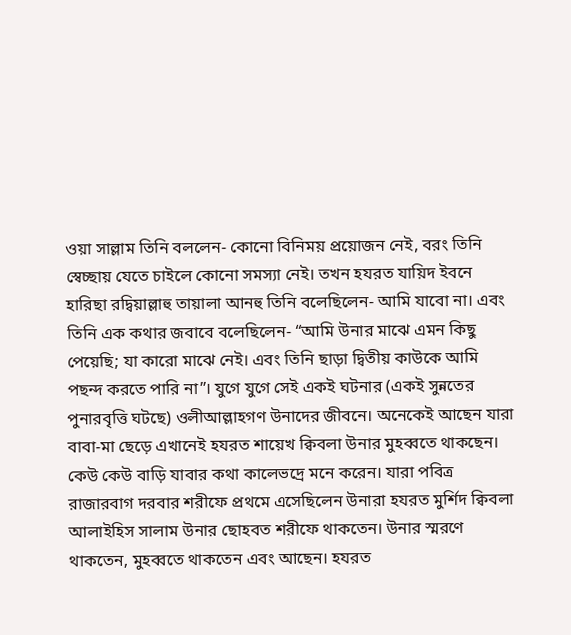ওয়া সাল্লাম তিনি বললেন- কোনো বিনিময় প্রয়োজন নেই, বরং তিনি স্বেচ্ছায় যেতে চাইলে কোনো সমস্যা নেই। তখন হযরত যায়িদ ইবনে হারিছা রদ্বিয়াল্লাহু তায়ালা আনহু তিনি বলেছিলেন- আমি যাবো না। এবং তিনি এক কথার জবাবে বলেছিলেন- “আমি উনার মাঝে এমন কিছু পেয়েছি; যা কারো মাঝে নেই। এবং তিনি ছাড়া দ্বিতীয় কাউকে আমি পছন্দ করতে পারি না”। যুগে যুগে সেই একই ঘটনার (একই সুন্নতের পুনারবৃত্তি ঘটছে) ওলীআল্লাহগণ উনাদের জীবনে। অনেকেই আছেন যারা বাবা-মা ছেড়ে এখানেই হযরত শায়েখ ক্বিবলা উনার মুহব্বতে থাকছেন। কেউ কেউ বাড়ি যাবার কথা কালেভদ্রে মনে করেন। যারা পবিত্র রাজারবাগ দরবার শরীফে প্রথমে এসেছিলেন উনারা হযরত মুর্শিদ ক্বিবলা আলাইহিস সালাম উনার ছোহবত শরীফে থাকতেন। উনার স্মরণে থাকতেন, মুহব্বতে থাকতেন এবং আছেন। হযরত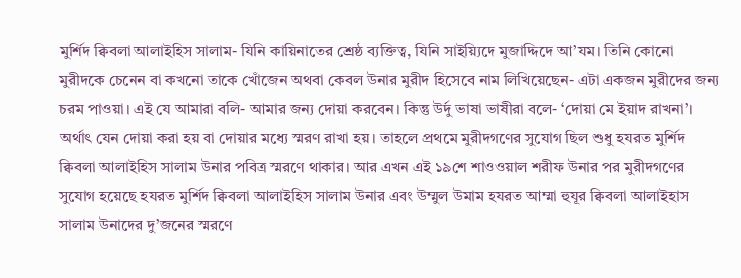মুর্শিদ ক্বিবলা আলাইহিস সালাম- যিনি কায়িনাতের শ্রেষ্ঠ ব্যক্তিত্ব, যিনি সাইয়্যিদে মুজাদ্দিদে আ’যম। তিনি কোনো মুরীদকে চেনেন বা কখনো তাকে খোঁজেন অথবা কেবল উনার মুরীদ হিসেবে নাম লিখিয়েছেন- এটা একজন মুরীদের জন্য চরম পাওয়া। এই যে আমারা বলি- আমার জন্য দোয়া করবেন। কিন্তু উর্দু ভাষা ভাষীরা বলে- ‘দোয়া মে ইয়াদ রাখনা’। অর্থাৎ যেন দোয়া করা হয় বা দোয়ার মধ্যে স্মরণ রাখা হয়। তাহলে প্রথমে মুরীদগণের সুযোগ ছিল শুধু হযরত মুর্শিদ ক্বিবলা আলাইহিস সালাম উনার পবিত্র স্মরণে থাকার। আর এখন এই ১৯শে শাওওয়াল শরীফ উনার পর মুরীদগণের সুযোগ হয়েছে হযরত মুর্শিদ ক্বিবলা আলাইহিস সালাম উনার এবং উম্মুল উমাম হযরত আম্মা হুযূর ক্বিবলা আলাইহাস সালাম উনাদের দু’জনের স্মরণে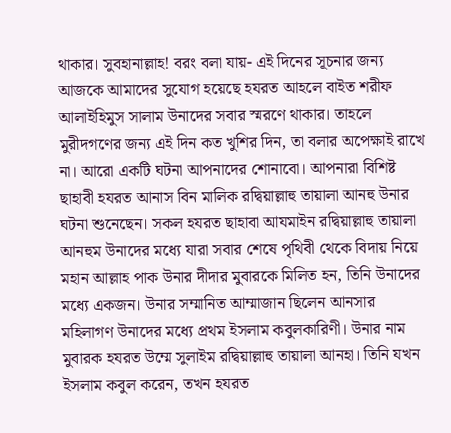থাকার। সুবহানাল্লাহ! বরং বলা যায়- এই দিনের সূচনার জন্য আজকে আমাদের সুযোগ হয়েছে হযরত আহলে বাইত শরীফ আলাইহিমুস সালাম উনাদের সবার স্মরণে থাকার। তাহলে মুরীদগণের জন্য এই দিন কত খুশির দিন, তা বলার অপেক্ষাই রাখে না। আরো একটি ঘটনা আপনাদের শোনাবো। আপনারা বিশিষ্ট ছাহাবী হযরত আনাস বিন মালিক রদ্বিয়াল্লাহু তায়ালা আনহু উনার ঘটনা শুনেছেন। সকল হযরত ছাহাবা আযমাইন রদ্বিয়াল্লাহু তায়ালা আনহুম উনাদের মধ্যে যারা সবার শেষে পৃথিবী থেকে বিদায় নিয়ে মহান আল্লাহ পাক উনার দীদার মুবারকে মিলিত হন, তিনি উনাদের মধ্যে একজন। উনার সম্মানিত আম্মাজান ছিলেন আনসার মহিলাগণ উনাদের মধ্যে প্রথম ইসলাম কবুলকারিণী। উনার নাম মুবারক হযরত উম্মে সুলাইম রদ্বিয়াল্লাহু তায়ালা আনহা। তিনি যখন ইসলাম কবুল করেন, তখন হযরত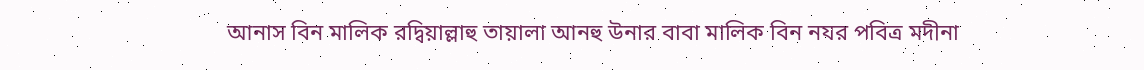আনাস বিন মালিক রদ্বিয়াল্লাহু তায়ালা আনহু উনার বাবা মালিক বিন নযর পবিত্র মদীনা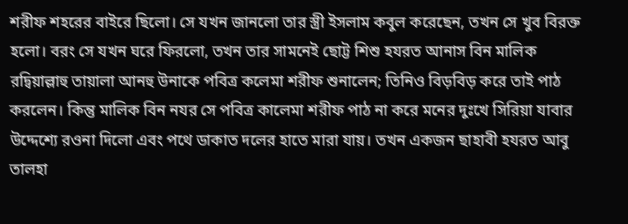শরীফ শহরের বাইরে ছিলো। সে যখন জানলো তার স্ত্রী ইসলাম কবুল করেছেন, তখন সে খুব বিরক্ত হলো। বরং সে যখন ঘরে ফিরলো, তখন তার সামনেই ছোট্ট শিশু হযরত আনাস বিন মালিক রদ্বিয়াল্লাহু তায়ালা আনহু উনাকে পবিত্র কলেমা শরীফ শুনালেন; তিনিও বিড়বিড় করে তাই পাঠ করলেন। কিন্তু মালিক বিন নযর সে পবিত্র কালেমা শরীফ পাঠ না করে মনের দুঃখে সিরিয়া যাবার উদ্দেশ্যে রওনা দিলো এবং পথে ডাকাত দলের হাতে মারা যায়। তখন একজন ছাহাবী হযরত আবু তালহা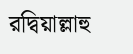রদ্বিয়াল্লাহু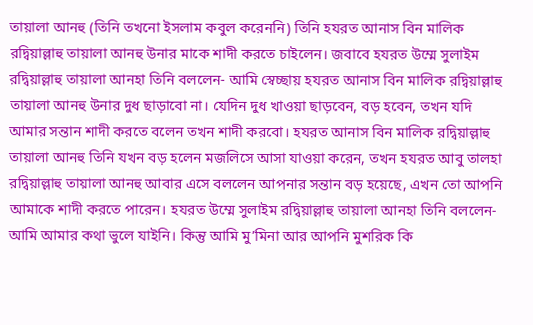তায়ালা আনহু (তিনি তখনো ইসলাম কবুল করেননি) তিনি হযরত আনাস বিন মালিক রদ্বিয়াল্লাহু তায়ালা আনহু উনার মাকে শাদী করতে চাইলেন। জবাবে হযরত উম্মে সুলাইম রদ্বিয়াল্লাহু তায়ালা আনহা তিনি বললেন- আমি স্বেচ্ছায় হযরত আনাস বিন মালিক রদ্বিয়াল্লাহু তায়ালা আনহু উনার দুধ ছাড়াবো না। যেদিন দুধ খাওয়া ছাড়বেন, বড় হবেন, তখন যদি আমার সন্তান শাদী করতে বলেন তখন শাদী করবো। হযরত আনাস বিন মালিক রদ্বিয়াল্লাহু তায়ালা আনহু তিনি যখন বড় হলেন মজলিসে আসা যাওয়া করেন, তখন হযরত আবু তালহা রদ্বিয়াল্লাহু তায়ালা আনহু আবার এসে বললেন আপনার সন্তান বড় হয়েছে, এখন তো আপনি আমাকে শাদী করতে পারেন। হযরত উম্মে সুলাইম রদ্বিয়াল্লাহু তায়ালা আনহা তিনি বললেন- আমি আমার কথা ভুলে যাইনি। কিন্তু আমি মু’মিনা আর আপনি মুশরিক কি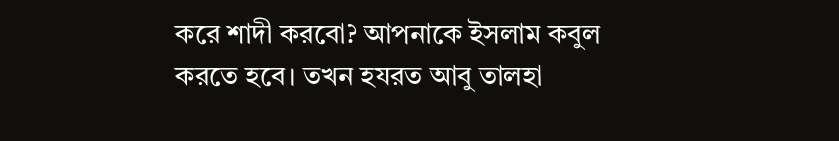করে শাদী করবো? আপনাকে ইসলাম কবুল করতে হবে। তখন হযরত আবু তালহা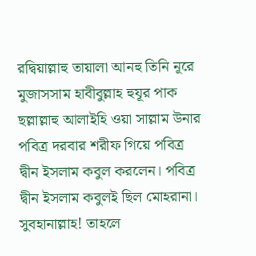রদ্বিয়াল্লাহু তায়ালা আনহু তিনি নূরে মুজাসসাম হাবীবুল্লাহ হুযূর পাক ছল্লাল্লাহু আলাইহি ওয়া সাল্লাম উনার পবিত্র দরবার শরীফ গিয়ে পবিত্র দ্বীন ইসলাম কবুল করলেন। পবিত্র দ্বীন ইসলাম কবুলই ছিল মোহরানা। সুবহানাল্লাহ! তাহলে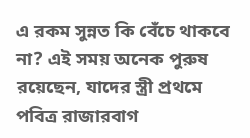এ রকম সুন্নত কি বেঁচে থাকবে না? এই সময় অনেক পুরুষ রয়েছেন, যাদের স্ত্রী প্রথমে পবিত্র রাজারবাগ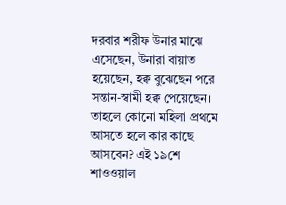দরবার শরীফ উনার মাঝে এসেছেন, উনারা বায়াত হয়েছেন, হক্ব বুঝেছেন পরে সন্তান-স্বামী হক্ব পেয়েছেন। তাহলে কোনো মহিলা প্রথমে আসতে হলে কার কাছে আসবেন? এই ১৯শে শাওওয়াল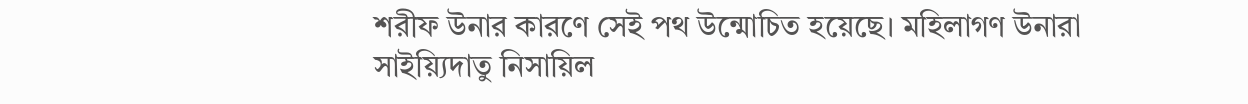শরীফ উনার কারণে সেই পথ উন্মোচিত হয়েছে। মহিলাগণ উনারা সাইয়্যিদাতু নিসায়িল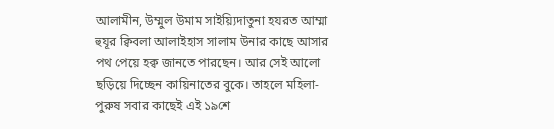আলামীন, উম্মুল উমাম সাইয়্যিদাতুনা হযরত আম্মা হুযূর ক্বিবলা আলাইহাস সালাম উনার কাছে আসার পথ পেয়ে হক্ব জানতে পারছেন। আর সেই আলো ছড়িয়ে দিচ্ছেন কায়িনাতের বুকে। তাহলে মহিলা-পুরুষ সবার কাছেই এই ১৯শে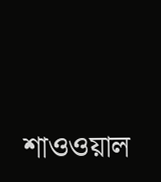শাওওয়াল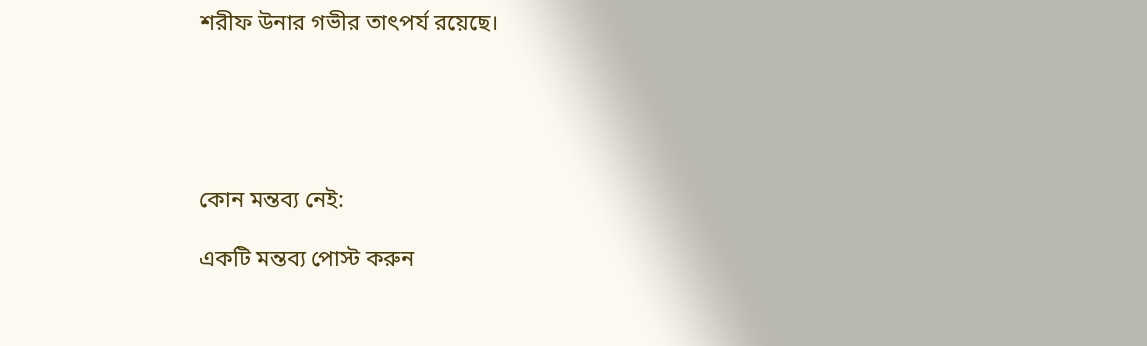শরীফ উনার গভীর তাৎপর্য রয়েছে।





কোন মন্তব্য নেই:

একটি মন্তব্য পোস্ট করুন